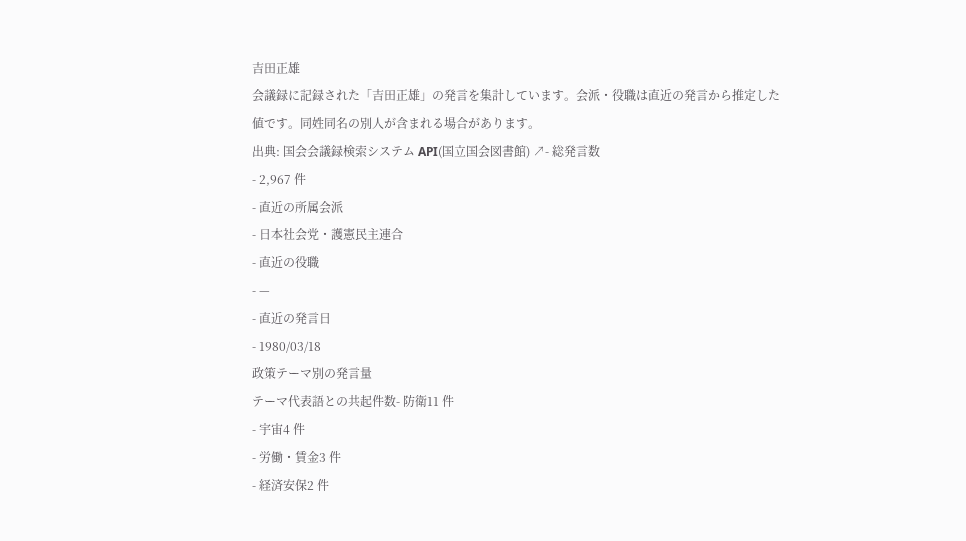吉田正雄
会議録に記録された「吉田正雄」の発言を集計しています。会派・役職は直近の発言から推定した値です。同姓同名の別人が含まれる場合があります。
出典: 国会会議録検索システム API(国立国会図書館) ↗- 総発言数
- 2,967 件
- 直近の所属会派
- 日本社会党・護憲民主連合
- 直近の役職
- —
- 直近の発言日
- 1980/03/18
政策テーマ別の発言量
テーマ代表語との共起件数- 防衛11 件
- 宇宙4 件
- 労働・賃金3 件
- 経済安保2 件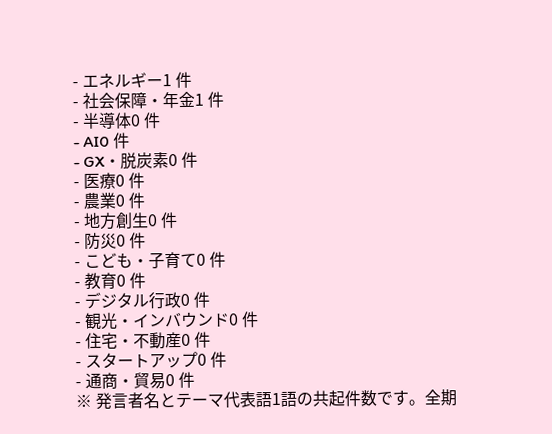- エネルギー1 件
- 社会保障・年金1 件
- 半導体0 件
- AI0 件
- GX・脱炭素0 件
- 医療0 件
- 農業0 件
- 地方創生0 件
- 防災0 件
- こども・子育て0 件
- 教育0 件
- デジタル行政0 件
- 観光・インバウンド0 件
- 住宅・不動産0 件
- スタートアップ0 件
- 通商・貿易0 件
※ 発言者名とテーマ代表語1語の共起件数です。全期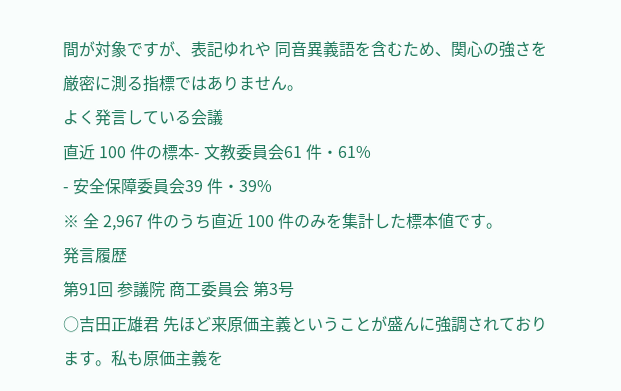間が対象ですが、表記ゆれや 同音異義語を含むため、関心の強さを厳密に測る指標ではありません。
よく発言している会議
直近 100 件の標本- 文教委員会61 件・61%
- 安全保障委員会39 件・39%
※ 全 2,967 件のうち直近 100 件のみを集計した標本値です。
発言履歴
第91回 参議院 商工委員会 第3号
○吉田正雄君 先ほど来原価主義ということが盛んに強調されております。私も原価主義を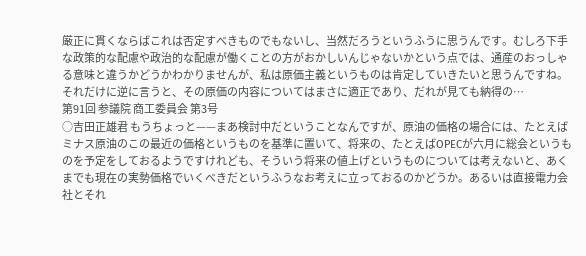厳正に貫くならばこれは否定すべきものでもないし、当然だろうというふうに思うんです。むしろ下手な政策的な配慮や政治的な配慮が働くことの方がおかしいんじゃないかという点では、通産のおっしゃる意味と違うかどうかわかりませんが、私は原価主義というものは肯定していきたいと思うんですね。それだけに逆に言うと、その原価の内容についてはまさに適正であり、だれが見ても納得の…
第91回 参議院 商工委員会 第3号
○吉田正雄君 もうちょっと——まあ検討中だということなんですが、原油の価格の場合には、たとえばミナス原油のこの最近の価格というものを基準に置いて、将来の、たとえばOPECが六月に総会というものを予定をしておるようですけれども、そういう将来の値上げというものについては考えないと、あくまでも現在の実勢価格でいくべきだというふうなお考えに立っておるのかどうか。あるいは直接電力会社とそれ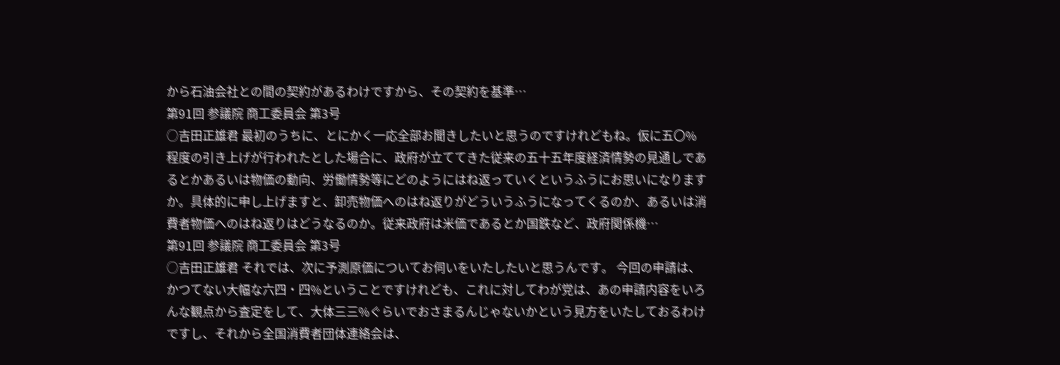から石油会社との間の契約があるわけですから、その契約を基準…
第91回 参議院 商工委員会 第3号
○吉田正雄君 最初のうちに、とにかく一応全部お聞きしたいと思うのですけれどもね。仮に五〇%程度の引き上げが行われたとした場合に、政府が立ててきた従来の五十五年度経済情勢の見通しであるとかあるいは物価の動向、労働情勢等にどのようにはね返っていくというふうにお思いになりますか。具体的に申し上げますと、卸売物価へのはね返りがどういうふうになってくるのか、あるいは消費者物価へのはね返りはどうなるのか。従来政府は米価であるとか国鉄など、政府関係機…
第91回 参議院 商工委員会 第3号
○吉田正雄君 それでは、次に予測原価についてお伺いをいたしたいと思うんです。 今回の申請は、かつてない大幅な六四・四%ということですけれども、これに対してわが党は、あの申請内容をいろんな観点から査定をして、大体三三%ぐらいでおさまるんじゃないかという見方をいたしておるわけですし、それから全国消費者団体連絡会は、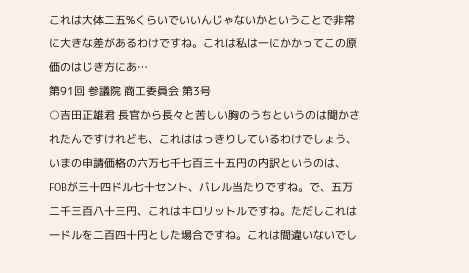これは大体二五%くらいでいいんじゃないかということで非常に大きな差があるわけですね。これは私は一にかかってこの原価のはじき方にあ…
第91回 参議院 商工委員会 第3号
○吉田正雄君 長官から長々と苦しい胸のうちというのは聞かされたんですけれども、これははっきりしているわけでしょう、いまの申請価格の六万七千七百三十五円の内訳というのは、FOBが三十四ドル七十セント、バレル当たりですね。で、五万二千三百八十三円、これはキロリットルですね。ただしこれは一ドルを二百四十円とした場合ですね。これは間違いないでし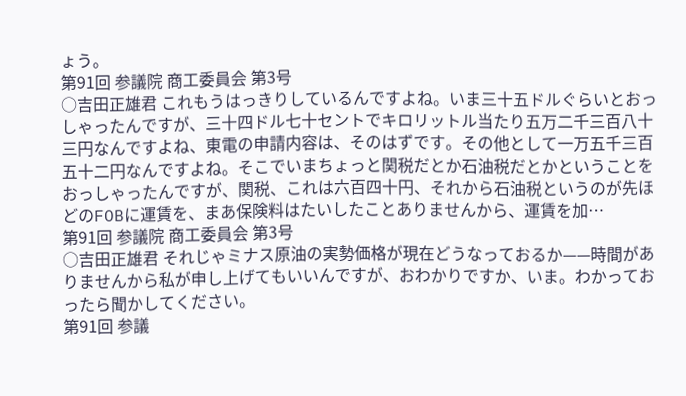ょう。
第91回 参議院 商工委員会 第3号
○吉田正雄君 これもうはっきりしているんですよね。いま三十五ドルぐらいとおっしゃったんですが、三十四ドル七十セントでキロリットル当たり五万二千三百八十三円なんですよね、東電の申請内容は、そのはずです。その他として一万五千三百五十二円なんですよね。そこでいまちょっと関税だとか石油税だとかということをおっしゃったんですが、関税、これは六百四十円、それから石油税というのが先ほどのFOBに運賃を、まあ保険料はたいしたことありませんから、運賃を加…
第91回 参議院 商工委員会 第3号
○吉田正雄君 それじゃミナス原油の実勢価格が現在どうなっておるか——時間がありませんから私が申し上げてもいいんですが、おわかりですか、いま。わかっておったら聞かしてください。
第91回 参議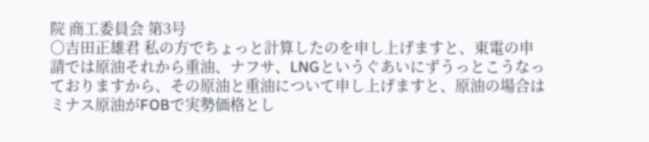院 商工委員会 第3号
○吉田正雄君 私の方でちょっと計算したのを申し上げますと、東電の申請では原油それから重油、ナフサ、LNGというぐあいにずうっとこうなっておりますから、その原油と重油について申し上げますと、原油の場合はミナス原油がFOBで実勢価格とし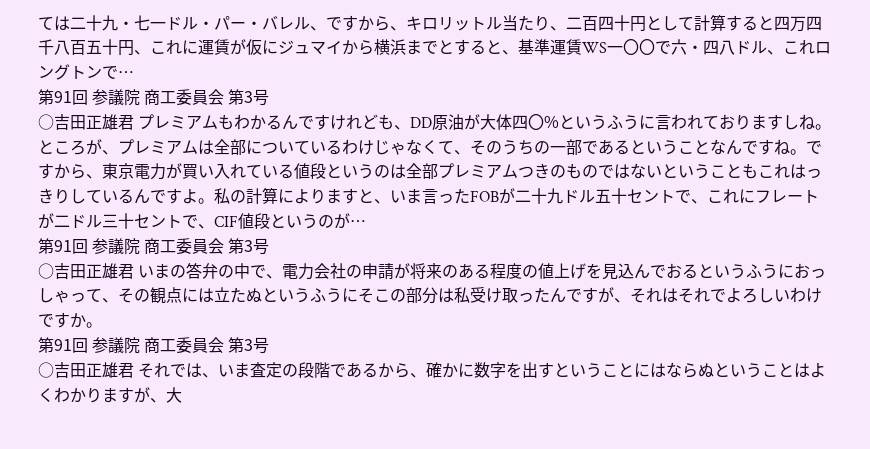ては二十九・七一ドル・パー・バレル、ですから、キロリットル当たり、二百四十円として計算すると四万四千八百五十円、これに運賃が仮にジュマイから横浜までとすると、基準運賃WS一〇〇で六・四八ドル、これロングトンで…
第91回 参議院 商工委員会 第3号
○吉田正雄君 プレミアムもわかるんですけれども、DD原油が大体四〇%というふうに言われておりますしね。ところが、プレミアムは全部についているわけじゃなくて、そのうちの一部であるということなんですね。ですから、東京電力が買い入れている値段というのは全部プレミアムつきのものではないということもこれはっきりしているんですよ。私の計算によりますと、いま言ったFOBが二十九ドル五十セントで、これにフレートが二ドル三十セントで、CIF値段というのが…
第91回 参議院 商工委員会 第3号
○吉田正雄君 いまの答弁の中で、電力会社の申請が将来のある程度の値上げを見込んでおるというふうにおっしゃって、その観点には立たぬというふうにそこの部分は私受け取ったんですが、それはそれでよろしいわけですか。
第91回 参議院 商工委員会 第3号
○吉田正雄君 それでは、いま査定の段階であるから、確かに数字を出すということにはならぬということはよくわかりますが、大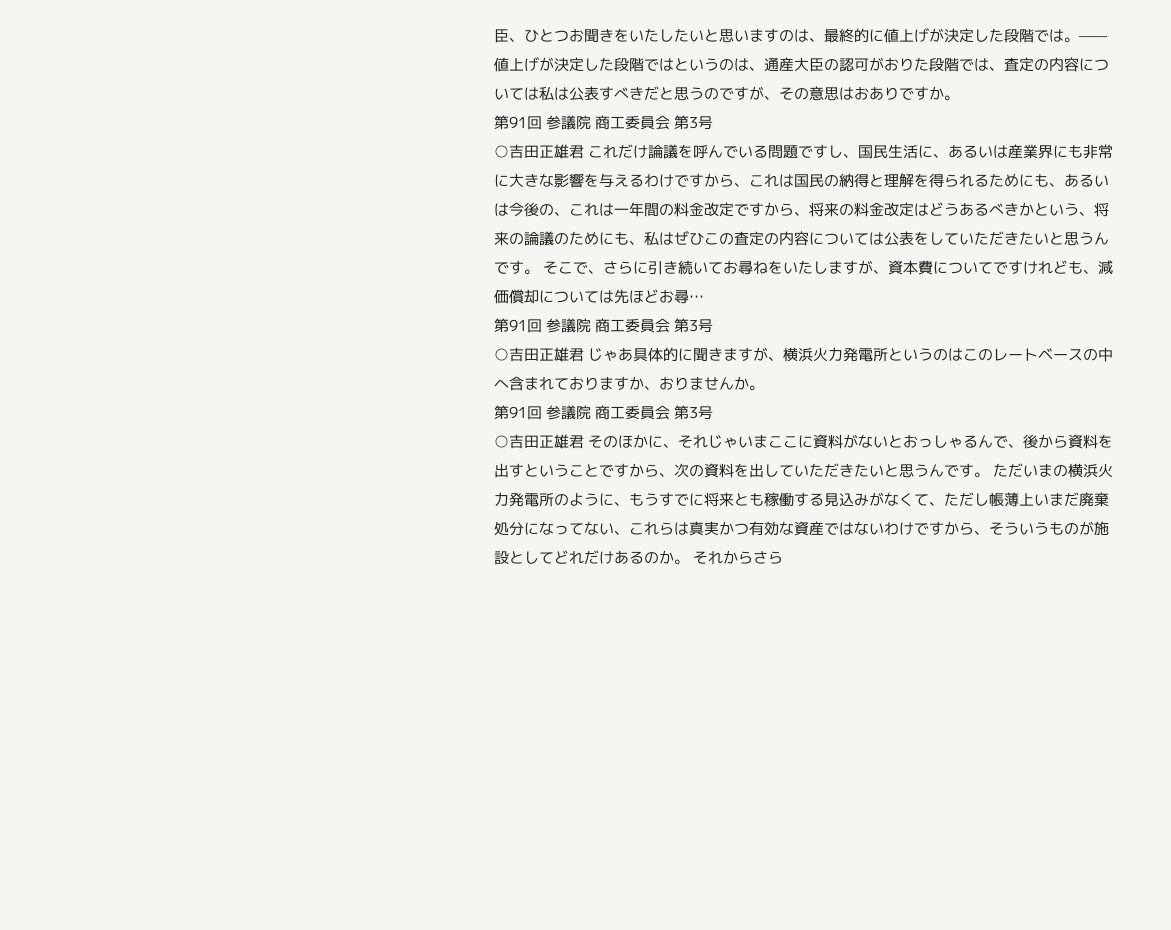臣、ひとつお聞きをいたしたいと思いますのは、最終的に値上げが決定した段階では。——値上げが決定した段階ではというのは、通産大臣の認可がおりた段階では、査定の内容については私は公表すべきだと思うのですが、その意思はおありですか。
第91回 参議院 商工委員会 第3号
○吉田正雄君 これだけ論議を呼んでいる問題ですし、国民生活に、あるいは産業界にも非常に大きな影響を与えるわけですから、これは国民の納得と理解を得られるためにも、あるいは今後の、これは一年間の料金改定ですから、将来の料金改定はどうあるべきかという、将来の論議のためにも、私はぜひこの査定の内容については公表をしていただきたいと思うんです。 そこで、さらに引き続いてお尋ねをいたしますが、資本費についてですけれども、減価償却については先ほどお尋…
第91回 参議院 商工委員会 第3号
○吉田正雄君 じゃあ具体的に聞きますが、横浜火力発電所というのはこのレートベースの中へ含まれておりますか、おりませんか。
第91回 参議院 商工委員会 第3号
○吉田正雄君 そのほかに、それじゃいまここに資料がないとおっしゃるんで、後から資料を出すということですから、次の資料を出していただきたいと思うんです。 ただいまの横浜火力発電所のように、もうすでに将来とも稼働する見込みがなくて、ただし帳薄上いまだ廃棄処分になってない、これらは真実かつ有効な資産ではないわけですから、そういうものが施設としてどれだけあるのか。 それからさら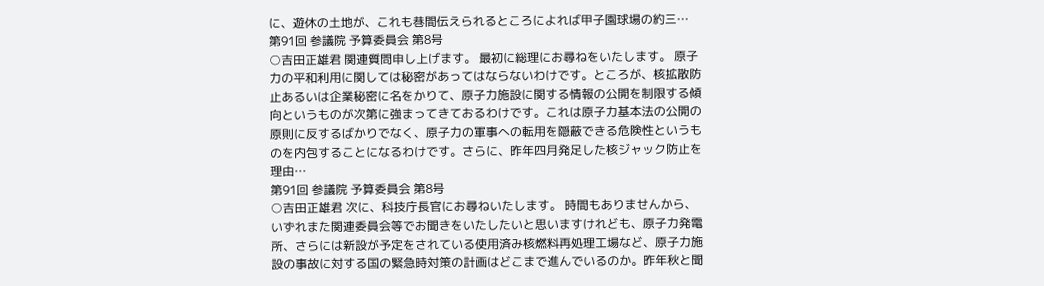に、遊休の土地が、これも巷間伝えられるところによれば甲子園球場の約三…
第91回 参議院 予算委員会 第8号
○吉田正雄君 関連質問申し上げます。 最初に総理にお尋ねをいたします。 原子力の平和利用に関しては秘密があってはならないわけです。ところが、核拡散防止あるいは企業秘密に名をかりて、原子力施設に関する情報の公開を制限する傾向というものが次第に強まってきておるわけです。これは原子力基本法の公開の原則に反するばかりでなく、原子力の軍事への転用を隠蔽できる危険性というものを内包することになるわけです。さらに、昨年四月発足した核ジャック防止を理由…
第91回 参議院 予算委員会 第8号
○吉田正雄君 次に、科技庁長官にお尋ねいたします。 時間もありませんから、いずれまた関連委員会等でお聞きをいたしたいと思いますけれども、原子力発電所、さらには新設が予定をされている使用済み核燃料再処理工場など、原子力施設の事故に対する国の緊急時対策の計画はどこまで進んでいるのか。昨年秋と聞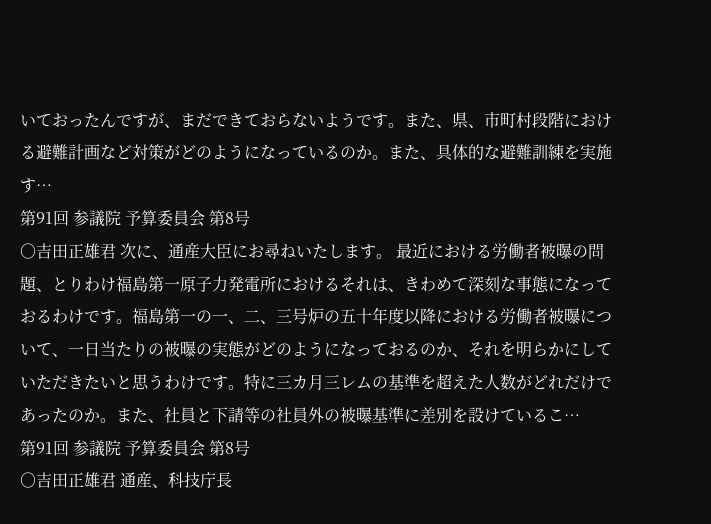いておったんですが、まだできておらないようです。また、県、市町村段階における避難計画など対策がどのようになっているのか。また、具体的な避難訓練を実施す…
第91回 参議院 予算委員会 第8号
○吉田正雄君 次に、通産大臣にお尋ねいたします。 最近における労働者被曝の問題、とりわけ福島第一原子力発電所におけるそれは、きわめて深刻な事態になっておるわけです。福島第一の一、二、三号炉の五十年度以降における労働者被曝について、一日当たりの被曝の実態がどのようになっておるのか、それを明らかにしていただきたいと思うわけです。特に三カ月三レムの基準を超えた人数がどれだけであったのか。また、社員と下請等の社員外の被曝基準に差別を設けているこ…
第91回 参議院 予算委員会 第8号
○吉田正雄君 通産、科技庁長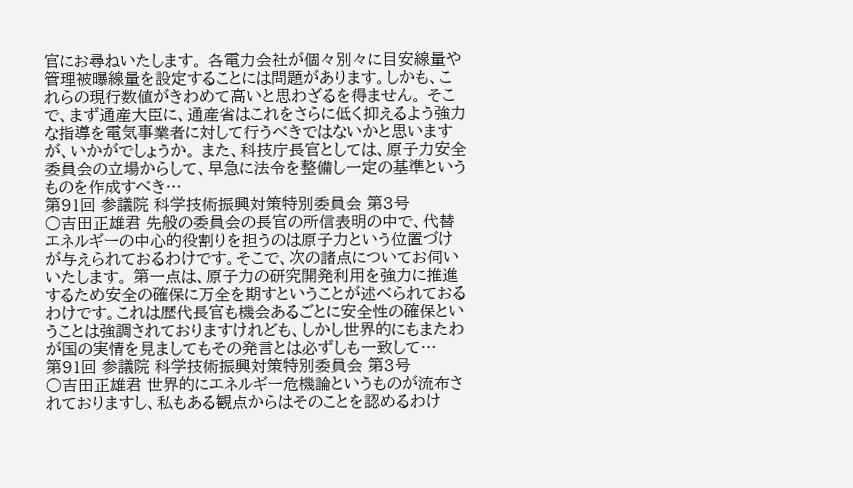官にお尋ねいたします。 各電力会社が個々別々に目安線量や管理被曝線量を設定することには問題があります。しかも、これらの現行数値がきわめて高いと思わざるを得ません。 そこで、まず通産大臣に、通産省はこれをさらに低く抑えるよう強力な指導を電気事業者に対して行うべきではないかと思いますが、いかがでしょうか。 また、科技庁長官としては、原子力安全委員会の立場からして、早急に法令を整備し一定の基準というものを作成すべき…
第91回 参議院 科学技術振興対策特別委員会 第3号
○吉田正雄君 先般の委員会の長官の所信表明の中で、代替エネルギーの中心的役割りを担うのは原子力という位置づけが与えられておるわけです。そこで、次の諸点についてお伺いいたします。 第一点は、原子力の研究開発利用を強力に推進するため安全の確保に万全を期すということが述べられておるわけです。これは歴代長官も機会あるごとに安全性の確保ということは強調されておりますけれども、しかし世界的にもまたわが国の実情を見ましてもその発言とは必ずしも一致して…
第91回 参議院 科学技術振興対策特別委員会 第3号
○吉田正雄君 世界的にエネルギー危機論というものが流布されておりますし、私もある観点からはそのことを認めるわけ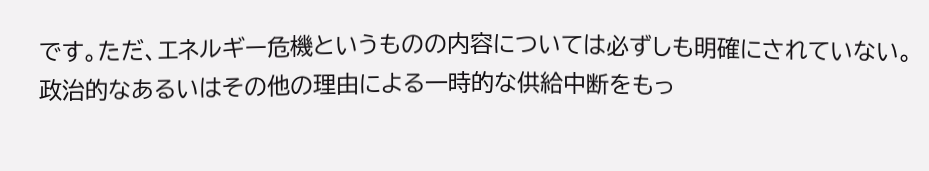です。ただ、エネルギー危機というものの内容については必ずしも明確にされていない。政治的なあるいはその他の理由による一時的な供給中断をもっ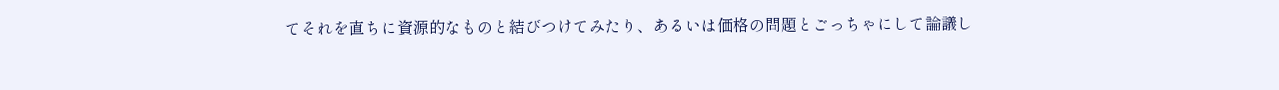てそれを直ちに資源的なものと結びつけてみたり、あるいは価格の問題とごっちゃにして論議し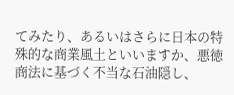てみたり、あるいはさらに日本の特殊的な商業風土といいますか、悪徳商法に基づく不当な石油隠し、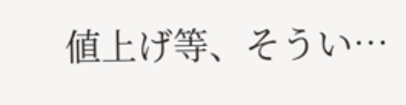値上げ等、そうい…